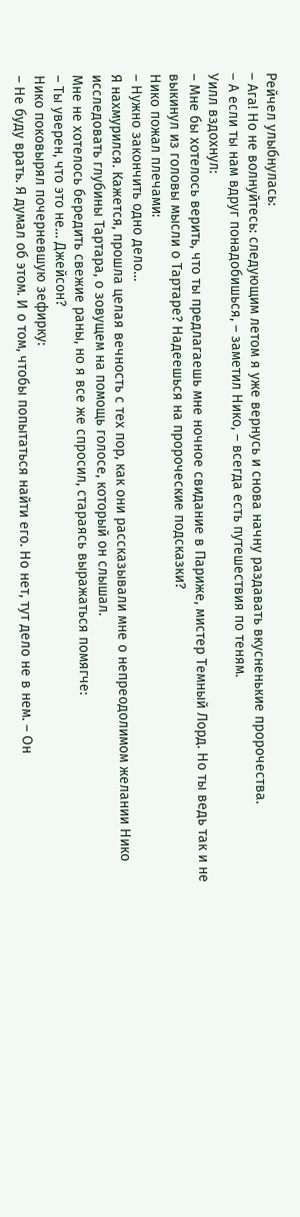Рейчел улыбнулась:
– Ага! Но не волнуйтесь: следующим летом я уже вернусь и снова начну раздавать вкусненькие пророчества.
– А если ты нам вдруг понадобишься, – заметил Нико, – всегда есть путешествия по теням.
Уилл вздохнул:
– Мне бы хотелось верить, что ты предлагаешь мне ночное свидание в Париже, мистер Темный Лорд. Но ты ведь так и не выкинул из головы мысли о Тартаре? Надеешься на пророческие подсказки?
Нико пожал плечами:
– Нужно закончить одно дело…
Я нахмурился. Кажется, прошла целая вечность с тех пор, как они рассказывали мне о непреодолимом желании Нико исследовать глубины Тартара, о зовущем на помощь голосе, который он слышал.
Мне не хотелось бередить свежие раны, но я все же спросил, стараясь выражаться помягче:
– Ты уверен, что это не… Джейсон?
Нико поковырял почерневшую зефирку:
– Не буду врать. Я думал об этом. И о том, чтобы попытаться найти его. Но нет, тут дело не в нем. – Он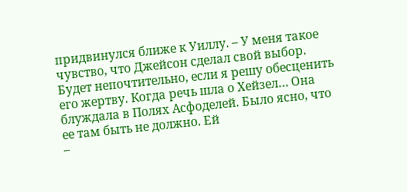придвинулся ближе к Уиллу. – У меня такое чувство, что Джейсон сделал свой выбор. Будет непочтительно, если я решу обесценить его жертву. Когда речь шла о Хейзел… Она блуждала в Полях Асфоделей. Было ясно, что ее там быть не должно. Ей
–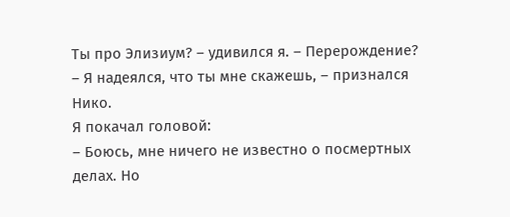Ты про Элизиум? – удивился я. – Перерождение?
– Я надеялся, что ты мне скажешь, – признался Нико.
Я покачал головой:
– Боюсь, мне ничего не известно о посмертных делах. Но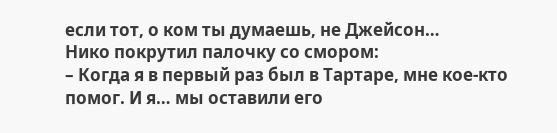если тот, о ком ты думаешь, не Джейсон…
Нико покрутил палочку со смором:
– Когда я в первый раз был в Тартаре, мне кое-кто помог. И я… мы оставили его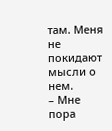там. Меня не покидают мысли о нем.
– Мне пора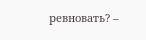ревновать? –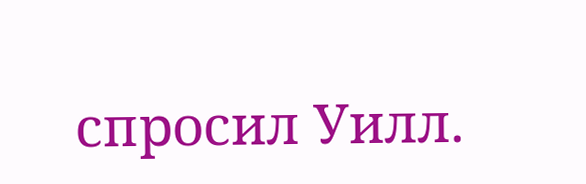спросил Уилл.